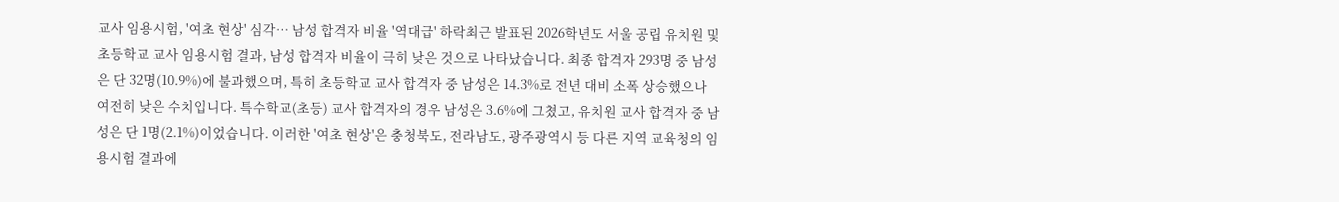교사 임용시험, '여초 현상' 심각… 남성 합격자 비율 '역대급' 하락최근 발표된 2026학년도 서울 공립 유치원 및 초등학교 교사 임용시험 결과, 남성 합격자 비율이 극히 낮은 것으로 나타났습니다. 최종 합격자 293명 중 남성은 단 32명(10.9%)에 불과했으며, 특히 초등학교 교사 합격자 중 남성은 14.3%로 전년 대비 소폭 상승했으나 여전히 낮은 수치입니다. 특수학교(초등) 교사 합격자의 경우 남성은 3.6%에 그쳤고, 유치원 교사 합격자 중 남성은 단 1명(2.1%)이었습니다. 이러한 '여초 현상'은 충청북도, 전라남도, 광주광역시 등 다른 지역 교육청의 임용시험 결과에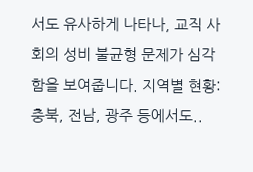서도 유사하게 나타나, 교직 사회의 성비 불균형 문제가 심각함을 보여줍니다. 지역별 현황: 충북, 전남, 광주 등에서도..